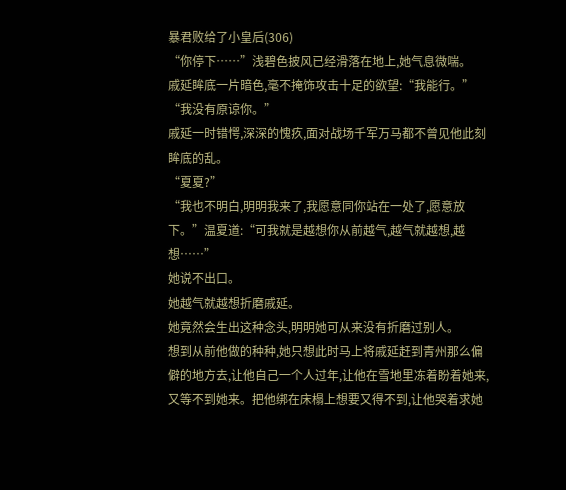暴君败给了小皇后(306)
“你停下……”浅碧色披风已经滑落在地上,她气息微喘。
戚延眸底一片暗色,毫不掩饰攻击十足的欲望:“我能行。”
“我没有原谅你。”
戚延一时错愕,深深的愧疚,面对战场千军万马都不曾见他此刻眸底的乱。
“夏夏?”
“我也不明白,明明我来了,我愿意同你站在一处了,愿意放下。”温夏道:“可我就是越想你从前越气,越气就越想,越想……”
她说不出口。
她越气就越想折磨戚延。
她竟然会生出这种念头,明明她可从来没有折磨过别人。
想到从前他做的种种,她只想此时马上将戚延赶到青州那么偏僻的地方去,让他自己一个人过年,让他在雪地里冻着盼着她来,又等不到她来。把他绑在床榻上想要又得不到,让他哭着求她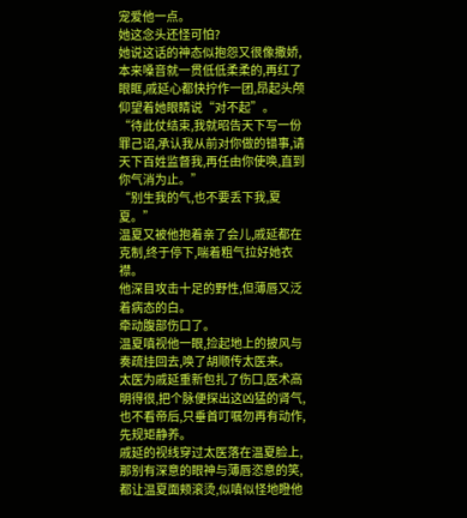宠爱他一点。
她这念头还怪可怕?
她说这话的神态似抱怨又很像撒娇,本来嗓音就一贯低低柔柔的,再红了眼眶,戚延心都快拧作一团,昂起头颅仰望着她眼睛说“对不起”。
“待此仗结束,我就昭告天下写一份罪己诏,承认我从前对你做的错事,请天下百姓监督我,再任由你使唤,直到你气消为止。”
“别生我的气,也不要丢下我,夏夏。”
温夏又被他抱着亲了会儿,戚延都在克制,终于停下,喘着粗气拉好她衣襟。
他深目攻击十足的野性,但薄唇又泛着病态的白。
牵动腹部伤口了。
温夏嗔视他一眼,捡起地上的披风与奏疏挂回去,唤了胡顺传太医来。
太医为戚延重新包扎了伤口,医术高明得很,把个脉便探出这凶猛的肾气,也不看帝后,只垂首叮嘱勿再有动作,先规矩静养。
戚延的视线穿过太医落在温夏脸上,那别有深意的眼神与薄唇恣意的笑,都让温夏面颊滚烫,似嗔似怪地瞪他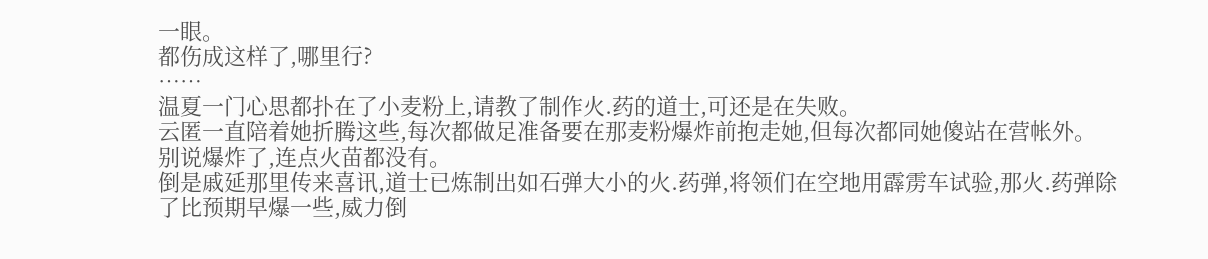一眼。
都伤成这样了,哪里行?
……
温夏一门心思都扑在了小麦粉上,请教了制作火.药的道士,可还是在失败。
云匿一直陪着她折腾这些,每次都做足准备要在那麦粉爆炸前抱走她,但每次都同她傻站在营帐外。
别说爆炸了,连点火苗都没有。
倒是戚延那里传来喜讯,道士已炼制出如石弹大小的火.药弹,将领们在空地用霹雳车试验,那火.药弹除了比预期早爆一些,威力倒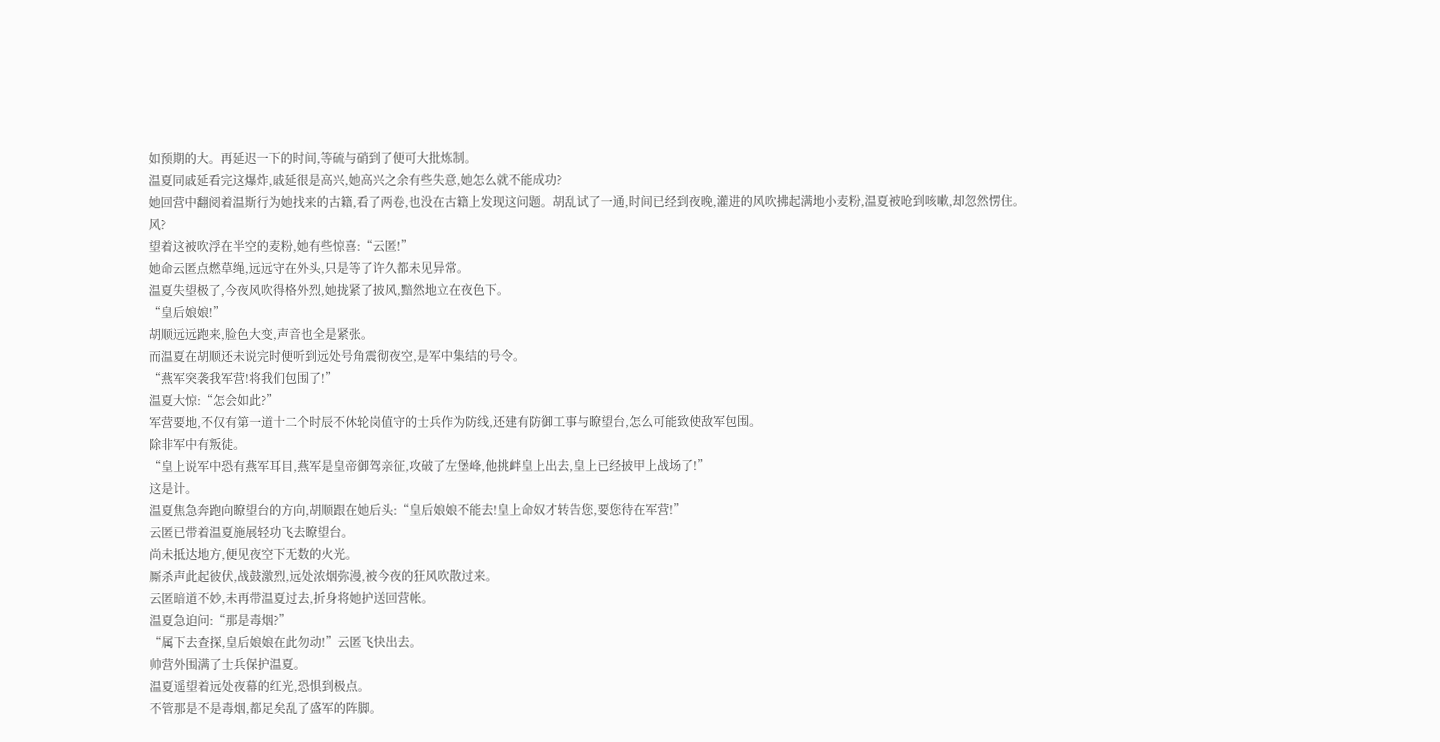如预期的大。再延迟一下的时间,等硫与硝到了便可大批炼制。
温夏同戚延看完这爆炸,戚延很是高兴,她高兴之余有些失意,她怎么就不能成功?
她回营中翻阅着温斯行为她找来的古籍,看了两卷,也没在古籍上发现这问题。胡乱试了一通,时间已经到夜晚,灌进的风吹拂起满地小麦粉,温夏被呛到咳嗽,却忽然愣住。
风?
望着这被吹浮在半空的麦粉,她有些惊喜:“云匿!”
她命云匿点燃草绳,远远守在外头,只是等了许久都未见异常。
温夏失望极了,今夜风吹得格外烈,她拢紧了披风,黯然地立在夜色下。
“皇后娘娘!”
胡顺远远跑来,脸色大变,声音也全是紧张。
而温夏在胡顺还未说完时便听到远处号角震彻夜空,是军中集结的号令。
“燕军突袭我军营!将我们包围了!”
温夏大惊:“怎会如此?”
军营要地,不仅有第一道十二个时辰不休轮岗值守的士兵作为防线,还建有防御工事与瞭望台,怎么可能致使敌军包围。
除非军中有叛徒。
“皇上说军中恐有燕军耳目,燕军是皇帝御驾亲征,攻破了左堡峰,他挑衅皇上出去,皇上已经披甲上战场了!”
这是计。
温夏焦急奔跑向瞭望台的方向,胡顺跟在她后头:“皇后娘娘不能去!皇上命奴才转告您,要您待在军营!”
云匿已带着温夏施展轻功飞去瞭望台。
尚未抵达地方,便见夜空下无数的火光。
厮杀声此起彼伏,战鼓激烈,远处浓烟弥漫,被今夜的狂风吹散过来。
云匿暗道不妙,未再带温夏过去,折身将她护送回营帐。
温夏急迫问:“那是毒烟?”
“属下去查探,皇后娘娘在此勿动!”云匿飞快出去。
帅营外围满了士兵保护温夏。
温夏遥望着远处夜幕的红光,恐惧到极点。
不管那是不是毒烟,都足矣乱了盛军的阵脚。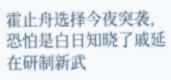霍止舟选择今夜突袭,恐怕是白日知晓了戚延在研制新武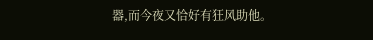器,而今夜又恰好有狂风助他。